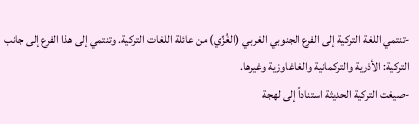-تنتمي اللغة التركية إلى الفرع الجنوبي الغربي (الغُزِّي) من عائلة اللغات التركية. وتنتمي إلى هذا الفرع إلى جانب التركية: الأذرية والتركمانية والغاغاوزية وغيرها.
-صيغت التركية الحديثة استناداً إلى لهجة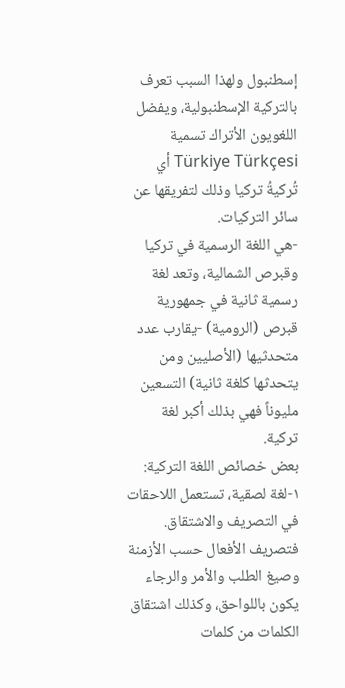إسطنبول ولهذا السبب تعرف بالتركية الإسطنبولية، ويفضل اللغويون الأتراك تسمية Türkiye Türkçesi أي تُركيةُ تركيا وذلك لتفريقها عن سائر التركيات.
-هي اللغة الرسمية في تركيا وقبرص الشمالية، وتعد لغة رسمية ثانية في جمهورية قبرص (الرومية) -يقارب عدد متحدثيها (الأصليين ومن يتحدثها كلغة ثانية) التسعين مليوناً فهي بذلك أكبر لغة تركية.
بعض خصائص اللغة التركية:
١-لغة لصقية، تستعمل اللاحقات في التصريف والاشتقاق. فتصريف الأفعال حسب الأزمنة وصيغ الطلب والأمر والرجاء يكون باللواحق، وكذلك اشتقاق الكلمات من كلمات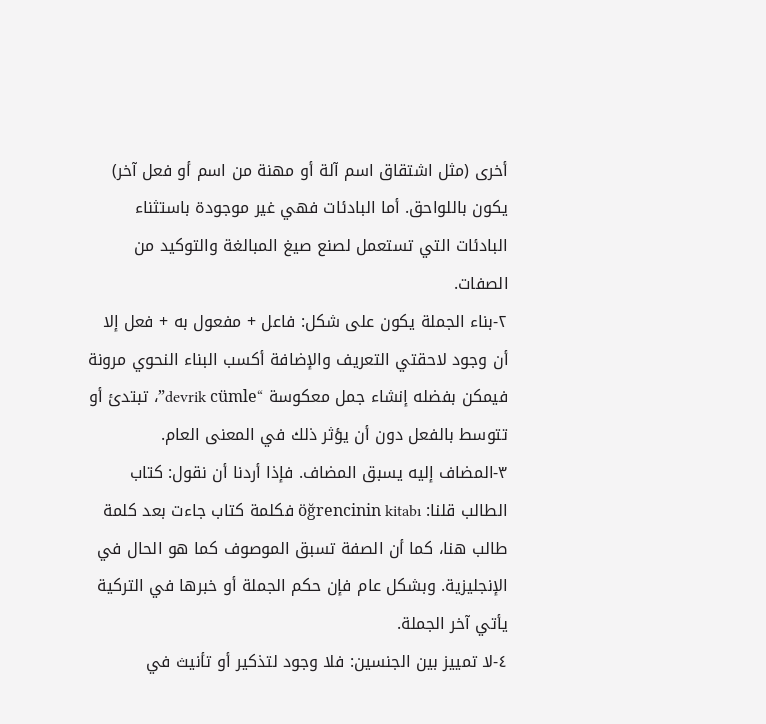أخرى (مثل اشتقاق اسم آلة أو مهنة من اسم أو فعل آخر) يكون باللواحق. أما البادئات فهي غير موجودة باستثناء البادئات التي تستعمل لصنع صيغ المبالغة والتوكيد من الصفات.
٢-بناء الجملة يكون على شكل: فاعل + مفعول به + فعل إلا أن وجود لاحقتي التعريف والإضافة أكسب البناء النحوي مرونة فيمكن بفضله إنشاء جمل معكوسة “devrik cümle”، تبتدئ أو تتوسط بالفعل دون أن يؤثر ذلك في المعنى العام.
٣-المضاف إليه يسبق المضاف. فإذا أردنا أن نقول: كتاب الطالب قلنا: öğrencinin kitabı فكلمة كتاب جاءت بعد كلمة طالب هنا، كما أن الصفة تسبق الموصوف كما هو الحال في الإنجليزية. وبشكل عام فإن حكم الجملة أو خبرها في التركية يأتي آخر الجملة.
٤-لا تمييز بين الجنسين: فلا وجود لتذكير أو تأنيث في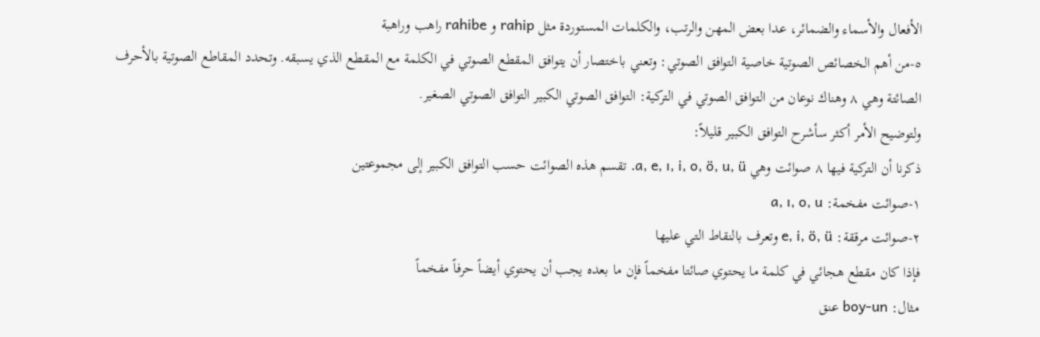الأفعال والأسماء والضمائر، عدا بعض المهن والرتب، والكلمات المستوردة مثل rahip و rahibe راهب وراهبة
٥-من أهم الخصائص الصوتية خاصية التوافق الصوتي: وتعني باختصار أن يتوافق المقطع الصوتي في الكلمة مع المقطع الذي يسبقه. وتحدد المقاطع الصوتية بالأحرف الصائتة وهي ٨ وهناك نوعان من التوافق الصوتي في التركية: التوافق الصوتي الكبير التوافق الصوتي الصغير.
ولتوضيح الأمر أكثر سأشرح التوافق الكبير قليلاً:
ذكرنا أن التركية فيها ٨ صوائت وهي a, e, ı, i, o, ö, u, ü. تقسم هذه الصوائت حسب التوافق الكبير إلى مجموعتين
١-صوائت مفخمة: a, ı, o, u
٢-صوائت مرققة: e, i, ö, ü وتعرف بالنقاط التي عليها
فإذا كان مقطع هجائي في كلمة ما يحتوي صائتا مفخماً فإن ما بعده يجب أن يحتوي أيضاً حرفاً مفخماً
مثال: boy-un عنق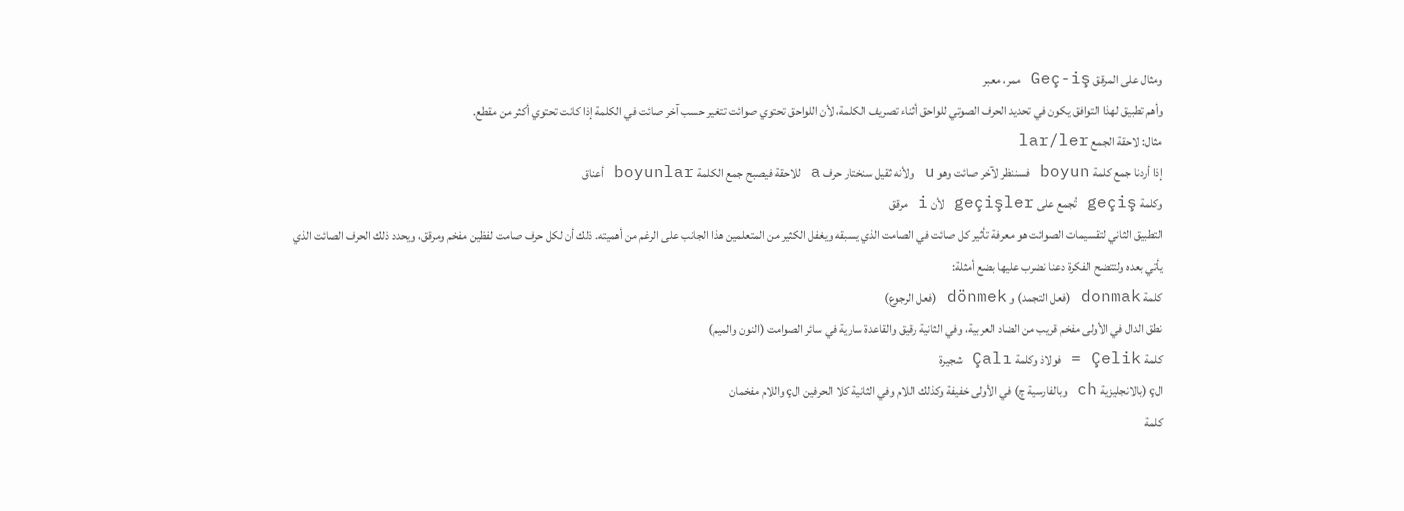ومثال على المرقق Geç-iş ممر، معبر
وأهم تطبيق لهذا التوافق يكون في تحديد الحرف الصوتي للواحق أثناء تصريف الكلمة، لأن اللواحق تحتوي صوائت تتغير حسب آخر صائت في الكلمة إذا كانت تحتوي أكثر من مقطع.
مثال: لاحقة الجمع lar/ler
إذا أردنا جمع كلمة boyun فسننظر لآخر صائت وهو u ولأنه ثقيل سنختار حرف a للاحقة فيصبح جمع الكلمة boyunlar أعناق
وكلمة geçiş تُجمع على geçişler لأن i مرقق
التطبيق الثاني لتقسيمات الصوائت هو معرفة تأثير كل صائت في الصامت الذي يسبقه ويغفل الكثير من المتعلمين هذا الجانب على الرغم من أهميته. ذلك أن لكل حرف صامت لفظين مفخم ومرقق، ويحدد ذلك الحرف الصائت الذي يأتي بعده ولتتضح الفكرة دعنا نضرب عليها بضع أمثلة:
كلمة donmak (فعل التجمد) و dönmek (فعل الرجوع)
نطق الدال في الأولى مفخم قريب من الضاد العربية، وفي الثانية رقيق والقاعدة سارية في سائر الصوامت (النون والميم)
كلمة Çelik = فولاذ وكلمة Çalı شجيرة
الç (بالانجليزية ch وبالفارسية چ) في الأولى خفيفة وكذلك اللام وفي الثانية كلا الحرفين الç واللام مفخمان
كلمة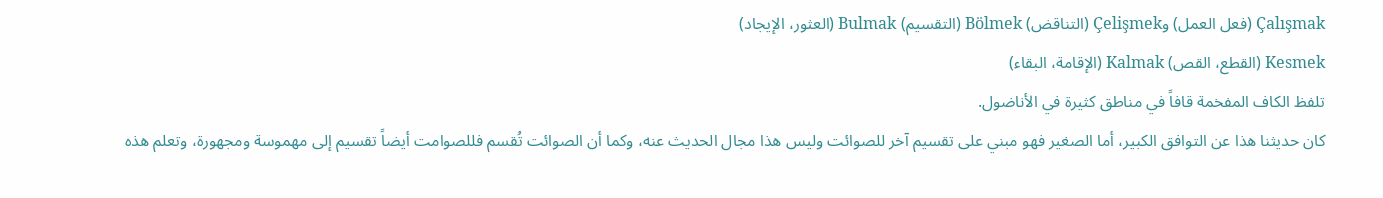Çalışmak (فعل العمل) وÇelişmek (التناقض) Bölmek (التقسيم) Bulmak (العثور، الإيجاد)
Kesmek (القطع، القص) Kalmak (الإقامة، البقاء)
تلفظ الكاف المفخمة قافاً في مناطق كثيرة في الأناضول.
كان حديثنا هذا عن التوافق الكبير، أما الصغير فهو مبني على تقسيم آخر للصوائت وليس هذا مجال الحديث عنه، وكما أن الصوائت تُقسم فللصوامت أيضاً تقسيم إلى مهموسة ومجهورة، وتعلم هذه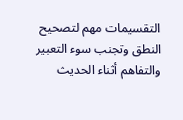التقسيمات مهم لتصحيح النطق وتجنب سوء التعبير والتفاهم أثناء الحديث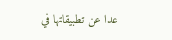عدا عن تطبيقاتها في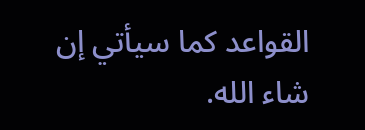القواعد كما سيأتي إن شاء الله.